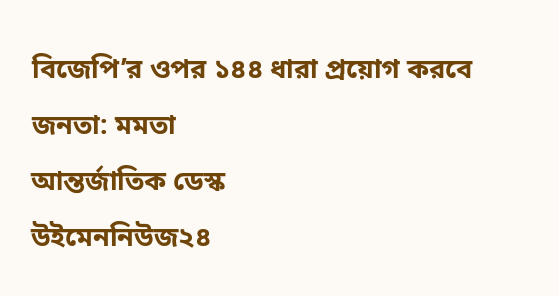বিজেপি’র ওপর ১৪৪ ধারা প্রয়োগ করবে জনতা: মমতা
আন্তর্জাতিক ডেস্ক
উইমেননিউজ২৪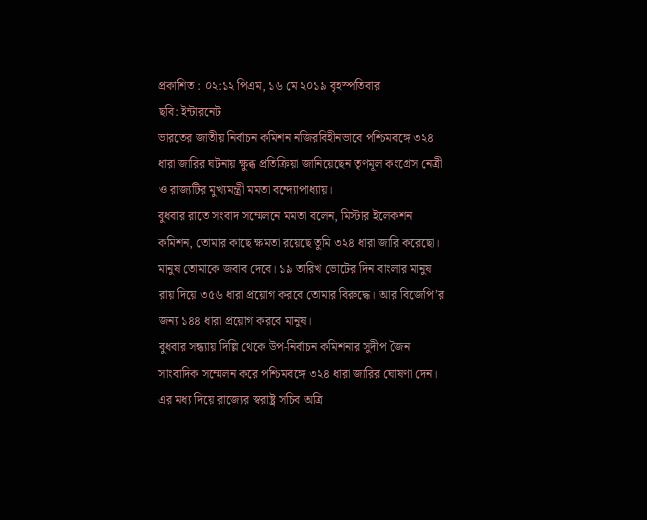প্রকাশিত : ০২:১২ পিএম, ১৬ মে ২০১৯ বৃহস্পতিবার
ছবি: ইন্টারনেট
ভারতের জাতীয় নির্বাচন কমিশন নজিরবিহীনভাবে পশ্চিমবঙ্গে ৩২৪ ধারা জারির ঘটনায় ক্ষুব্ধ প্রতিক্রিয়া জানিয়েছেন তৃণমূল কংগ্রেস নেত্রী ও রাজ্যটির মুখ্যমন্ত্রী মমতা বন্দ্যোপাধ্যায়।
বুধবার রাতে সংবাদ সম্মেলনে মমতা বলেন, মিস্টার ইলেকশন কমিশন, তোমার কাছে ক্ষমতা রয়েছে তুমি ৩২৪ ধারা জারি করেছো। মানুষ তোমাকে জবাব দেবে। ১৯ তারিখ ভোটের দিন বাংলার মানুষ রায় দিয়ে ৩৫৬ ধারা প্রয়োগ করবে তোমার বিরুদ্ধে। আর বিজেপি’র জন্য ১৪৪ ধারা প্রয়োগ করবে মানুষ।
বুধবার সন্ধ্যায় দিল্লি থেকে উপ-নির্বাচন কমিশনার সুদীপ জৈন সাংবাদিক সম্মেলন করে পশ্চিমবঙ্গে ৩২৪ ধারা জারির ঘোষণা দেন। এর মধ্য দিয়ে রাজ্যের স্বরাষ্ট্র সচিব অত্রি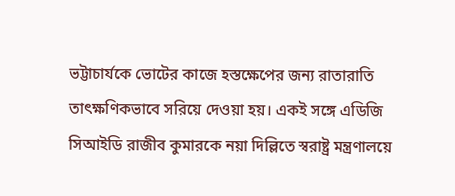ভট্টাচার্যকে ভোটের কাজে হস্তক্ষেপের জন্য রাতারাতি তাৎক্ষণিকভাবে সরিয়ে দেওয়া হয়। একই সঙ্গে এডিজি সিআইডি রাজীব কুমারকে নয়া দিল্লিতে স্বরাষ্ট্র মন্ত্রণালয়ে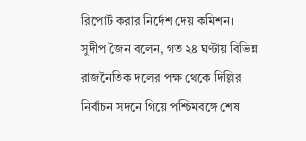রিপোর্ট করার নির্দেশ দেয় কমিশন।
সুদীপ জৈন বলেন, গত ২৪ ঘণ্টায় বিভিন্ন রাজনৈতিক দলের পক্ষ থেকে দিল্লির নির্বাচন সদনে গিয়ে পশ্চিমবঙ্গে শেষ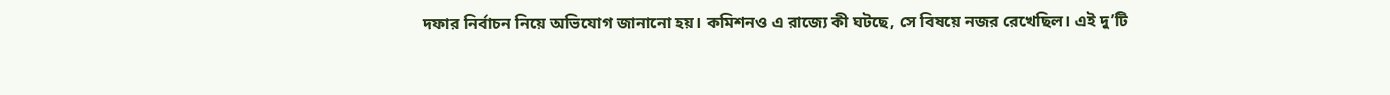দফার নির্বাচন নিয়ে অভিযোগ জানানো হয়। কমিশনও এ রাজ্যে কী ঘটছে, সে বিষয়ে নজর রেখেছিল। এই দু’টি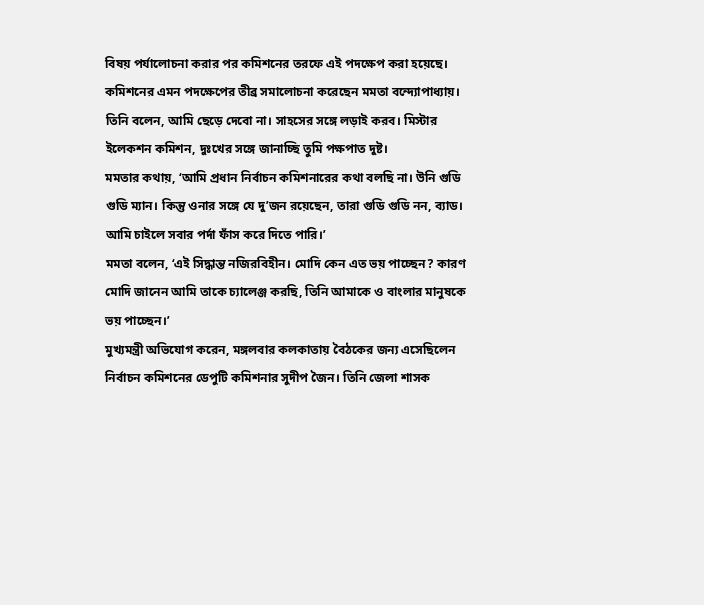বিষয় পর্যালোচনা করার পর কমিশনের তরফে এই পদক্ষেপ করা হয়েছে।
কমিশনের এমন পদক্ষেপের তীব্র সমালোচনা করেছেন মমতা বন্দ্যোপাধ্যায়। তিনি বলেন, আমি ছেড়ে দেবো না। সাহসের সঙ্গে লড়াই করব। মিস্টার ইলেকশন কমিশন, দুঃখের সঙ্গে জানাচ্ছি তুমি পক্ষপাত দুষ্ট।
মমতার কথায়, ‘আমি প্রধান নির্বাচন কমিশনারের কথা বলছি না। উনি গুডি গুডি ম্যান। কিন্তু ওনার সঙ্গে যে দু’জন রয়েছেন, তারা গুডি গুডি নন, ব্যাড। আমি চাইলে সবার পর্দা ফাঁস করে দিতে পারি।’
মমতা বলেন, ‘এই সিদ্ধান্ত নজিরবিহীন। মোদি কেন এত ভয় পাচ্ছেন? কারণ মোদি জানেন আমি তাকে চ্যালেঞ্জ করছি, তিনি আমাকে ও বাংলার মানুষকে ভয় পাচ্ছেন।’
মুখ্যমন্ত্রী অভিযোগ করেন, মঙ্গলবার কলকাতায় বৈঠকের জন্য এসেছিলেন নির্বাচন কমিশনের ডেপুটি কমিশনার সুদীপ জৈন। তিনি জেলা শাসক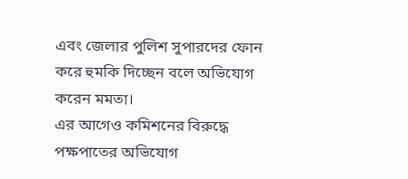এবং জেলার পুলিশ সুপারদের ফোন করে হুমকি দিচ্ছেন বলে অভিযোগ করেন মমতা।
এর আগেও কমিশনের বিরুদ্ধে পক্ষপাতের অভিযোগ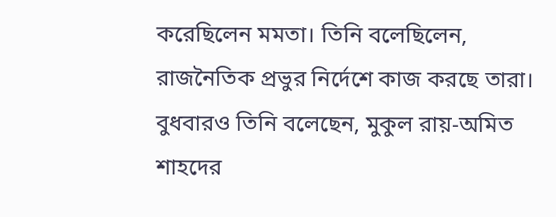করেছিলেন মমতা। তিনি বলেছিলেন, রাজনৈতিক প্রভুর নির্দেশে কাজ করছে তারা। বুধবারও তিনি বলেছেন, মুকুল রায়-অমিত শাহদের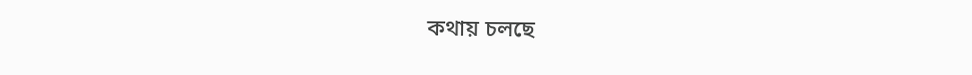কথায় চলছে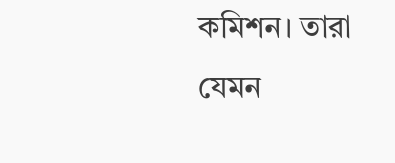কমিশন। তারা যেমন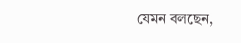যেমন বলছেন,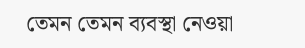তেমন তেমন ব্যবস্থা নেওয়া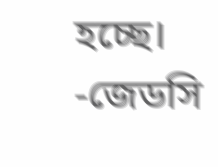হচ্ছে।
-জেডসি